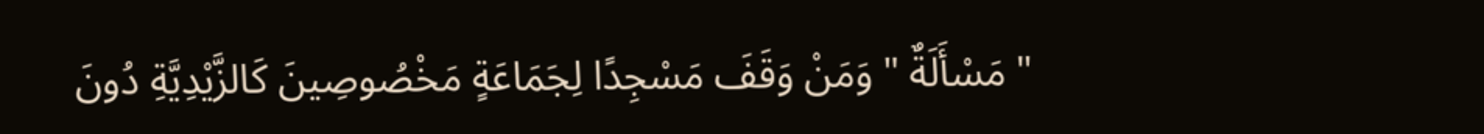" مَسْأَلَةٌ " وَمَنْ وَقَفَ مَسْجِدًا لِجَمَاعَةٍ مَخْصُوصِينَ كَالزَّيْدِيَّةِ دُونَ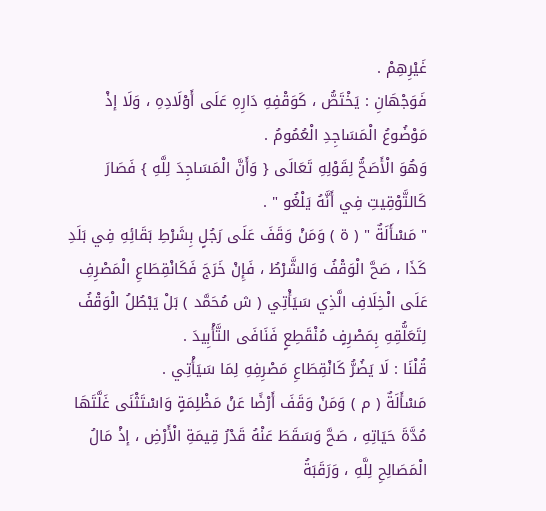غَيْرِهِمْ .
فَوَجْهَانِ : يَخْتَصُّ ، كَوَقْفِهِ دَارِهِ عَلَى أَوْلَادِهِ ، وَلَا إذْ مَوْضُوعُ الْمَسَاجِدِ الْعُمُومُ .
وَهُوَ الْأَصَحُّ لِقَوْلِهِ تَعَالَى { وَأَنَّ الْمَسَاجِدَ لِلَّهِ } فَصَارَ كَالتَّوْقِيتِ فِي أَنَّهُ يَلْغُو " .
" مَسْأَلَةٌ " ( ة ) وَمَنْ وَقَفَ عَلَى رَجُلٍ بِشَرْطِ بَقَائِهِ فِي بَلَدِ كَذَا ، صَحَّ الْوَقْفُ وَالشَّرْطُ ، فَإِنْ خَرَجَ فَكَانْقِطَاعِ الْمَصْرِفِ عَلَى الْخِلَافِ الَّذِي سَيَأْتِي ( ش مُحَمَّد ) بَلْ يَبْطُلُ الْوَقْفُ لِتَعَلُّقِهِ بِمَصْرِفٍ مُنْقَطِعٍ فَنَافَى التَّأْبِيدَ .
قُلْنَا : لَا يَضُرُّ كَانْقِطَاعِ مَصْرِفِهِ لِمَا سَيَأْتِي .
مَسْأَلَةٌ ( م ) وَمَنْ وَقَفَ أَرْضًا عَنْ مَظْلِمَةٍ وَاسْتَثْنَى غَلَّتَهَا مُدَّةَ حَيَاتِهِ ، صَحَّ وَسَقَطَ عَنْهُ قَدْرُ قِيمَةِ الْأَرْضِ ، إذْ مَالُ الْمَصَالِحِ لِلَّهِ ، وَرَقَبَةُ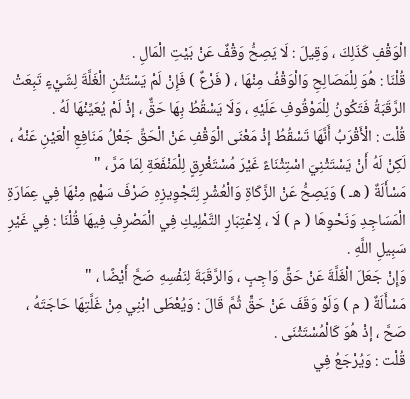الْوَقْفِ كَذَلِكَ ، وَقِيلَ : لَا يَصِحُّ وَقْفٌ عَنْ بَيْتِ الْمَالِ .
قُلْنَا : هُوَ لِلْمَصَالِحِ وَالْوَقْفُ مِنْهَا ، ( فَرْعٌ ) فَإِنْ لَمْ يَسْتَثْنِ الْغَلَّةَ لِشَيْءٍ تَبِعَتْ الرَّقَبَةُ فَتَكُونُ لِلْمَوْقُوفِ عَلَيْهِ ، وَلَا يَسْقُطُ بِهَا حَقٌّ ، إذْ لَمْ يُعَيِّنْهَا لَهُ .
قُلْت : الْأَقْرَبُ أَنَّهَا تَسْقُطُ إذْ مَعْنَى الْوَقْفِ عَنْ الْحَقِّ جَعْلُ مَنَافِعِ الْعَيْنِ عَنْهُ ، لَكِنْ لَهُ أَنْ يَسْتَثْنِيَ اسْتِثْنَاءً غَيْرَ مُسْتَغْرِقٍ لِلْمَنْفَعَةِ لِمَا مَرَّ ، "
مَسْأَلَةٌ ( هـ ) وَيَصِحُّ عَنْ الزَّكَاةِ وَالْعُشْرِ لِتَجْوِيزِهِ صَرْفَ سَهْمٍ مِنْهَا فِي عِمَارَةِ الْمَسَاجِدِ وَنَحْوِهَا ( م ) لَا ، لِاعْتِبَارِ التَّمْلِيكِ فِي الْمَصْرِفِ فِيهَا قُلْنَا : فِي غَيْرِ سَبِيلِ اللَّهِ .
وَإِنْ جَعَلَ الْغَلَّةَ عَنْ حَقٍّ وَاجِبٍ ، وَالرَّقَبَةَ لِنَفْسِهِ صَحَّ أَيْضًا ، "
مَسْأَلَةٌ ( م ) وَلَوْ وَقَفَ عَنْ حَقٍّ ثُمَّ قَالَ : وَيُعْطَى ابْنِي مِنْ غَلَّتِهَا حَاجَتَهُ ، صَحَّ ، إذْ هُوَ كَالْمُسْتَثْنَى .
قُلْت : وَيُرْجَعُ فِي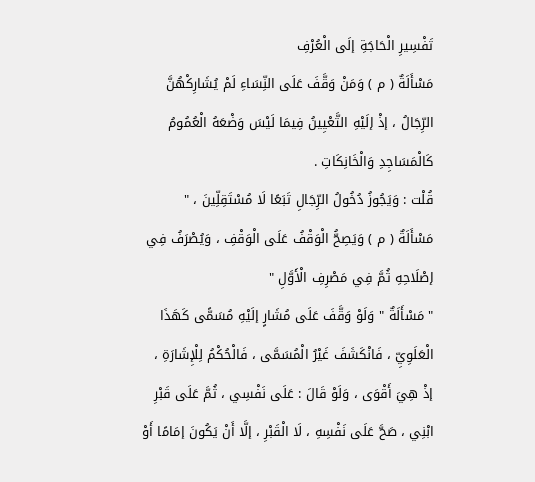تَفْسِيرِ الْحَاجَةِ إلَى الْعُرْفِ
مَسْأَلَةٌ ( م ) وَمَنْ وَقَّفَ عَلَى النِّسَاءِ لَمْ يُشَارِكْهُنَّ الرِّجَالُ ، إذْ إلَيْهِ التَّعْيِينُ فِيمَا لَيْسَ وَضْعَهُ الْعُمُومُ كَالْمَسَاجِدِ وَالْخَانِكَاتِ .
قُلْت : وَيَجُوزُ دُخُولُ الرِّجَالِ تَبَعًا لَا مُسْتَقِلِّينَ ، "
مَسْأَلَةٌ ( م ) وَيَصِحُّ الْوَقْفُ عَلَى الْوَقْفِ ، وَيُصْرَفُ فِي إصْلَاحِهِ ثُمَّ فِي مَصْرِفِ الْأَوَّلِ "
" مَسْأَلَةٌ " وَلَوْ وَقَّفَ عَلَى مُشَارٍ إلَيْهِ مُسَمًّى كَهَذَا الْعَلَوِيِّ ، فَانْكَشَفَ غَيْرُ الْمُسَمَّى ، فَالْحُكْمُ لِلْإِشَارَةِ ، إذْ هِيَ أَقْوَى ، وَلَوْ قَالَ : عَلَى نَفْسِي ، ثُمَّ عَلَى قَبْرِ ابْنِي ، صَحَّ عَلَى نَفْسِهِ ، لَا الْقَبْرِ ، إلَّا أَنْ يَكُونَ إمَامًا أَوْ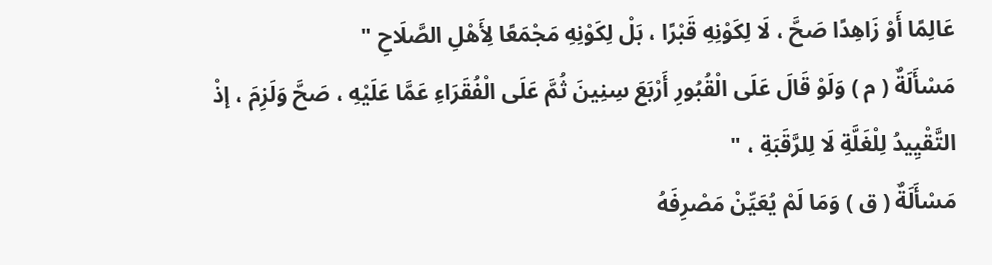عَالِمًا أَوْ زَاهِدًا صَحَّ ، لَا لِكَوْنِهِ قَبْرًا ، بَلْ لِكَوْنِهِ مَجْمَعًا لِأَهْلِ الصَّلَاحِ "
مَسْأَلَةٌ ( م ) وَلَوْ قَالَ عَلَى الْقُبُورِ أَرْبَعَ سِنِينَ ثُمَّ عَلَى الْفُقَرَاءِ عَمَّا عَلَيْهِ ، صَحَّ وَلَزِمَ ، إذْ التَّقْيِيدُ لِلْغَلَّةِ لَا لِلرَّقَبَةِ ، "
مَسْأَلَةٌ ( ق ) وَمَا لَمْ يُعَيِّنْ مَصْرِفَهُ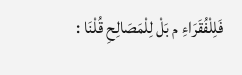فَلِلْفُقَرَاءِ م بَلْ لِلْمَصَالِحِ قُلْنَا :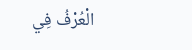الْعُرْفُ فِي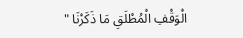الْوَقْفِ الْمُطْلَقِ مَا ذَكَرْنَا "